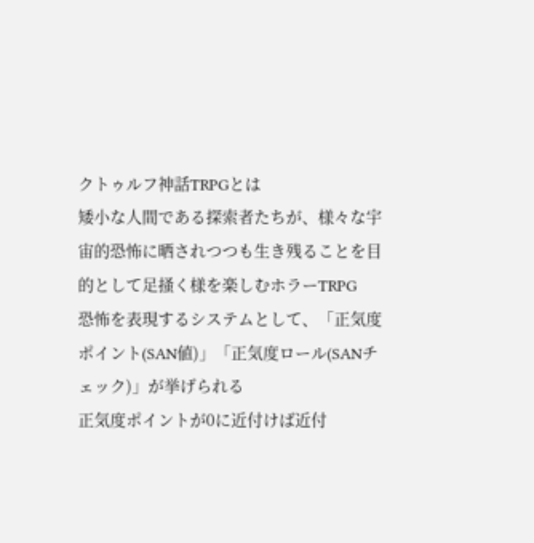クトゥルフ神話TRPGとは
矮小な人間である探索者たちが、様々な宇宙的恐怖に晒されつつも生き残ることを目的として足掻く様を楽しむホラーTRPG
恐怖を表現するシステムとして、「正気度ポイント(SAN値)」「正気度ロール(SANチェック)」が挙げられる
正気度ポイントが0に近付けば近付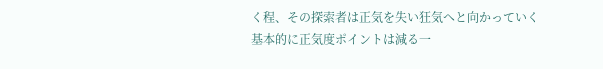く程、その探索者は正気を失い狂気へと向かっていく
基本的に正気度ポイントは減る一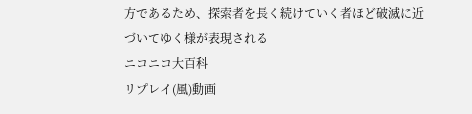方であるため、探索者を長く続けていく者ほど破滅に近づいてゆく様が表現される
ニコニコ大百科
リプレイ(風)動画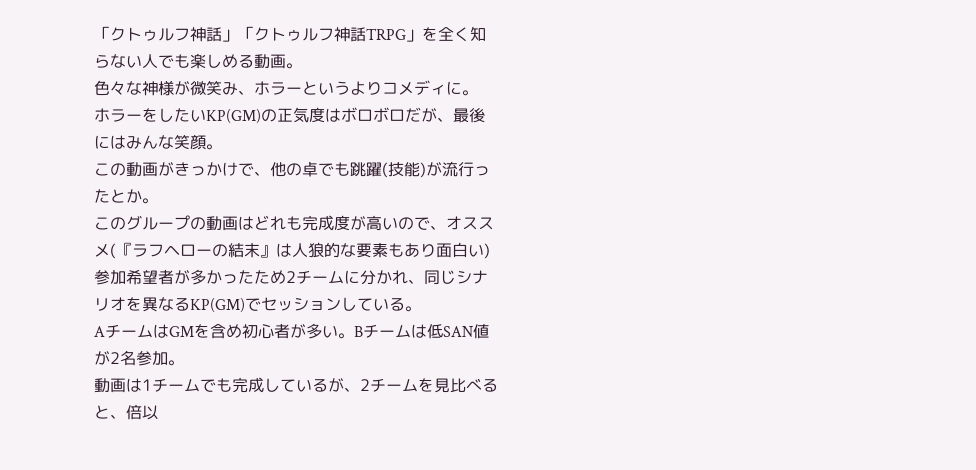「クトゥルフ神話」「クトゥルフ神話TRPG」を全く知らない人でも楽しめる動画。
色々な神様が微笑み、ホラーというよりコメディに。
ホラーをしたいKP(GM)の正気度はボロボロだが、最後にはみんな笑顔。
この動画がきっかけで、他の卓でも跳躍(技能)が流行ったとか。
このグループの動画はどれも完成度が高いので、オススメ(『ラフヘローの結末』は人狼的な要素もあり面白い)
参加希望者が多かったため2チームに分かれ、同じシナリオを異なるKP(GM)でセッションしている。
AチームはGMを含め初心者が多い。Bチームは低SAN値が2名参加。
動画は1チームでも完成しているが、2チームを見比べると、倍以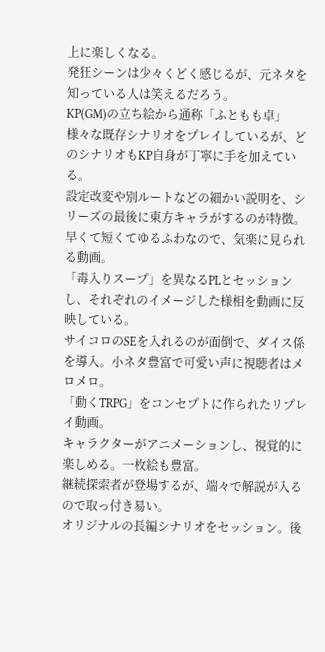上に楽しくなる。
発狂シーンは少々くどく感じるが、元ネタを知っている人は笑えるだろう。
KP(GM)の立ち絵から通称「ふともも卓」
様々な既存シナリオをプレイしているが、どのシナリオもKP自身が丁寧に手を加えている。
設定改変や別ルートなどの細かい説明を、シリーズの最後に東方キャラがするのが特徴。
早くて短くてゆるふわなので、気楽に見られる動画。
「毒入りスープ」を異なるPLとセッションし、それぞれのイメージした様相を動画に反映している。
サイコロのSEを入れるのが面倒で、ダイス係を導入。小ネタ豊富で可愛い声に視聴者はメロメロ。
「動くTRPG」をコンセプトに作られたリプレイ動画。
キャラクターがアニメーションし、視覚的に楽しめる。一枚絵も豊富。
継続探索者が登場するが、端々で解説が入るので取っ付き易い。
オリジナルの長編シナリオをセッション。後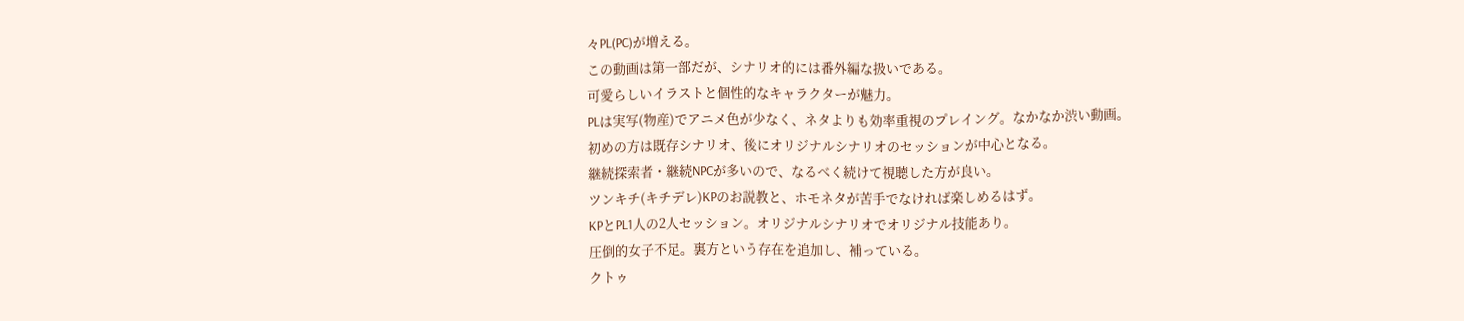々PL(PC)が増える。
この動画は第一部だが、シナリオ的には番外編な扱いである。
可愛らしいイラストと個性的なキャラクターが魅力。
PLは実写(物産)でアニメ色が少なく、ネタよりも効率重視のプレイング。なかなか渋い動画。
初めの方は既存シナリオ、後にオリジナルシナリオのセッションが中心となる。
継続探索者・継続NPCが多いので、なるべく続けて視聴した方が良い。
ツンキチ(キチデレ)KPのお説教と、ホモネタが苦手でなければ楽しめるはず。
KPとPL1人の2人セッション。オリジナルシナリオでオリジナル技能あり。
圧倒的女子不足。裏方という存在を追加し、補っている。
クトゥ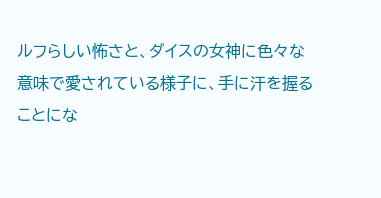ルフらしい怖さと、ダイスの女神に色々な意味で愛されている様子に、手に汗を握ることにな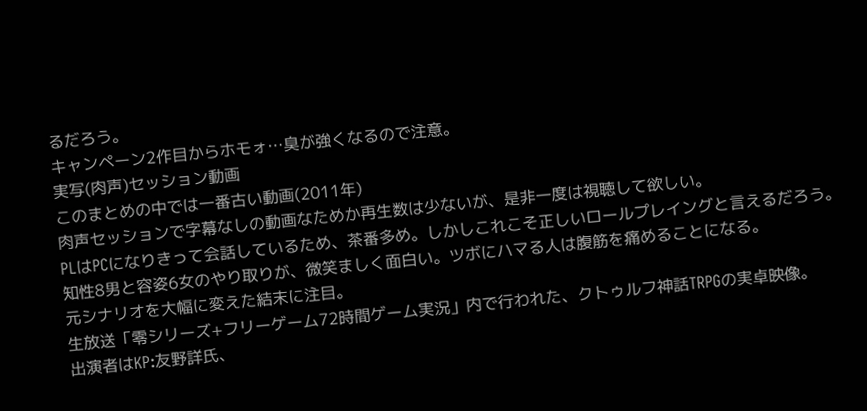るだろう。
キャンペーン2作目からホモォ…臭が強くなるので注意。
実写(肉声)セッション動画
このまとめの中では一番古い動画(2011年)
肉声セッションで字幕なしの動画なためか再生数は少ないが、是非一度は視聴して欲しい。
PLはPCになりきって会話しているため、茶番多め。しかしこれこそ正しいロールプレイングと言えるだろう。
知性8男と容姿6女のやり取りが、微笑ましく面白い。ツボにハマる人は腹筋を痛めることになる。
元シナリオを大幅に変えた結末に注目。
生放送「零シリーズ+フリーゲーム72時間ゲーム実況」内で行われた、クトゥルフ神話TRPGの実卓映像。
出演者はKP:友野詳氏、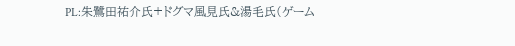PL:朱鷺田祐介氏+ドグマ風見氏&湯毛氏(ゲーム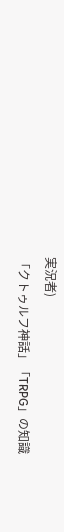実況者)
「クトゥルフ神話」「TRPG」の知識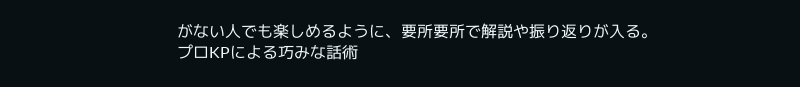がない人でも楽しめるように、要所要所で解説や振り返りが入る。
プロKPによる巧みな話術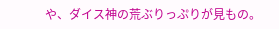や、ダイス神の荒ぶりっぷりが見もの。